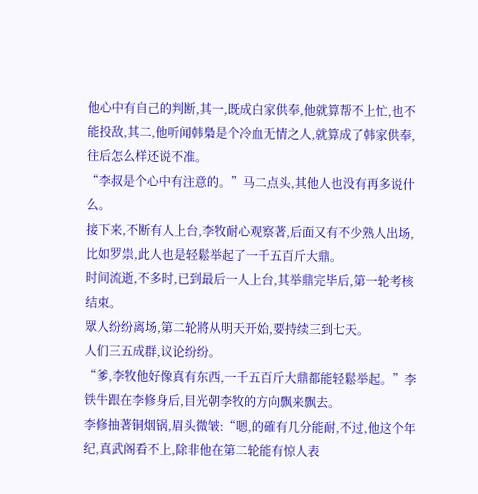他心中有自己的判断,其一,既成白家供奉,他就算帮不上忙,也不能投敌,其二,他听闻韩梟是个冷血无情之人,就算成了韩家供奉,往后怎么样还说不准。
“李叔是个心中有注意的。”马二点头,其他人也没有再多说什么。
接下来,不断有人上台,李牧耐心观察著,后面又有不少熟人出场,比如罗祟,此人也是轻鬆举起了一千五百斤大鼎。
时间流逝,不多时,已到最后一人上台,其举鼎完毕后,第一轮考核结束。
眾人纷纷离场,第二轮將从明天开始,要持续三到七天。
人们三五成群,议论纷纷。
“爹,李牧他好像真有东西,一千五百斤大鼎都能轻鬆举起。”李铁牛跟在李修身后,目光朝李牧的方向飘来飘去。
李修抽著铜烟锅,眉头微皱:“嗯,的確有几分能耐,不过,他这个年纪,真武阁看不上,除非他在第二轮能有惊人表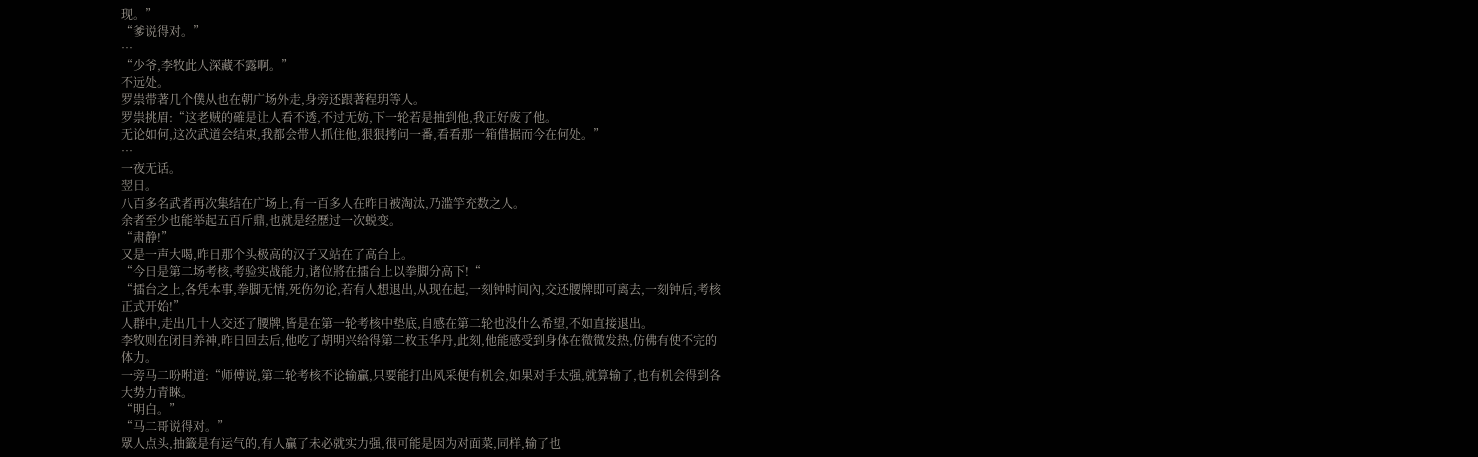现。”
“爹说得对。”
…
“少爷,李牧此人深藏不露啊。”
不远处。
罗祟带著几个僕从也在朝广场外走,身旁还跟著程玥等人。
罗祟挑眉:“这老贼的確是让人看不透,不过无妨,下一轮若是抽到他,我正好废了他。
无论如何,这次武道会结束,我都会带人抓住他,狠狠拷问一番,看看那一箱借据而今在何处。”
…
一夜无话。
翌日。
八百多名武者再次集结在广场上,有一百多人在昨日被淘汰,乃滥竽充数之人。
余者至少也能举起五百斤鼎,也就是经歷过一次蜕变。
“肃静!”
又是一声大喝,昨日那个头极高的汉子又站在了高台上。
“今日是第二场考核,考验实战能力,诸位將在擂台上以拳脚分高下!“
“擂台之上,各凭本事,拳脚无情,死伤勿论,若有人想退出,从现在起,一刻钟时间內,交还腰牌即可离去,一刻钟后,考核正式开始!”
人群中,走出几十人交还了腰牌,皆是在第一轮考核中垫底,自感在第二轮也没什么希望,不如直接退出。
李牧则在闭目养神,昨日回去后,他吃了胡明兴给得第二枚玉华丹,此刻,他能感受到身体在微微发热,仿佛有使不完的体力。
一旁马二吩咐道:“师傅说,第二轮考核不论输贏,只要能打出风采便有机会,如果对手太强,就算输了,也有机会得到各大势力青睞。
“明白。”
“马二哥说得对。”
眾人点头,抽籤是有运气的,有人贏了未必就实力强,很可能是因为对面菜,同样,输了也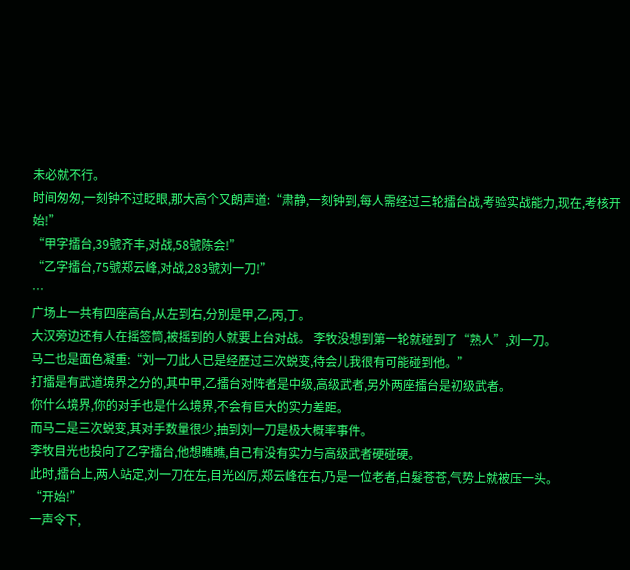未必就不行。
时间匆匆,一刻钟不过眨眼,那大高个又朗声道:“肃静,一刻钟到,每人需经过三轮擂台战,考验实战能力,现在,考核开始!”
“甲字擂台,39號齐丰,对战,58號陈会!”
“乙字擂台,75號郑云峰,对战,283號刘一刀!”
…
广场上一共有四座高台,从左到右,分別是甲,乙,丙,丁。
大汉旁边还有人在摇签筒,被摇到的人就要上台对战。 李牧没想到第一轮就碰到了“熟人”,刘一刀。
马二也是面色凝重:“刘一刀此人已是经歷过三次蜕变,待会儿我很有可能碰到他。”
打擂是有武道境界之分的,其中甲,乙擂台对阵者是中级,高级武者,另外两座擂台是初级武者。
你什么境界,你的对手也是什么境界,不会有巨大的实力差距。
而马二是三次蜕变,其对手数量很少,抽到刘一刀是极大概率事件。
李牧目光也投向了乙字擂台,他想瞧瞧,自己有没有实力与高级武者硬碰硬。
此时,擂台上,两人站定,刘一刀在左,目光凶厉,郑云峰在右,乃是一位老者,白髮苍苍,气势上就被压一头。
“开始!”
一声令下,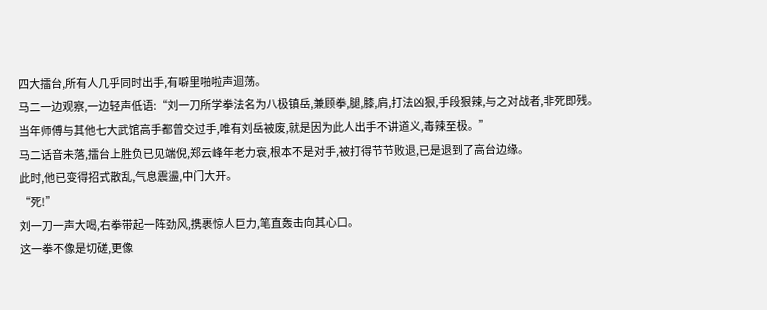四大擂台,所有人几乎同时出手,有噼里啪啦声迴荡。
马二一边观察,一边轻声低语:“刘一刀所学拳法名为八极镇岳,兼顾拳,腿,膝,肩,打法凶狠,手段狠辣,与之对战者,非死即残。
当年师傅与其他七大武馆高手都曾交过手,唯有刘岳被废,就是因为此人出手不讲道义,毒辣至极。”
马二话音未落,擂台上胜负已见端倪,郑云峰年老力衰,根本不是对手,被打得节节败退,已是退到了高台边缘。
此时,他已变得招式散乱,气息震盪,中门大开。
“死!”
刘一刀一声大喝,右拳带起一阵劲风,携裹惊人巨力,笔直轰击向其心口。
这一拳不像是切磋,更像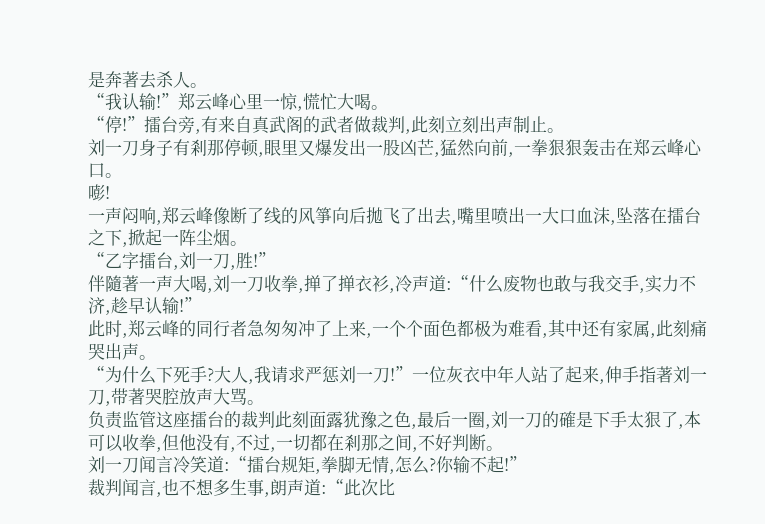是奔著去杀人。
“我认输!”郑云峰心里一惊,慌忙大喝。
“停!”擂台旁,有来自真武阁的武者做裁判,此刻立刻出声制止。
刘一刀身子有剎那停顿,眼里又爆发出一股凶芒,猛然向前,一拳狠狠轰击在郑云峰心口。
嘭!
一声闷响,郑云峰像断了线的风箏向后拋飞了出去,嘴里喷出一大口血沫,坠落在擂台之下,掀起一阵尘烟。
“乙字擂台,刘一刀,胜!”
伴隨著一声大喝,刘一刀收拳,掸了掸衣衫,冷声道:“什么废物也敢与我交手,实力不济,趁早认输!”
此时,郑云峰的同行者急匆匆冲了上来,一个个面色都极为难看,其中还有家属,此刻痛哭出声。
“为什么下死手?大人,我请求严惩刘一刀!”一位灰衣中年人站了起来,伸手指著刘一刀,带著哭腔放声大骂。
负责监管这座擂台的裁判此刻面露犹豫之色,最后一圈,刘一刀的確是下手太狠了,本可以收拳,但他没有,不过,一切都在剎那之间,不好判断。
刘一刀闻言冷笑道:“擂台规矩,拳脚无情,怎么?你输不起!”
裁判闻言,也不想多生事,朗声道:“此次比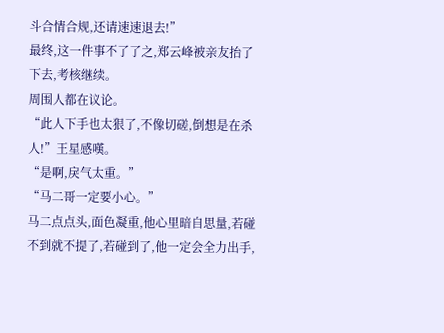斗合情合规,还请速速退去!”
最终,这一件事不了了之,郑云峰被亲友抬了下去,考核继续。
周围人都在议论。
“此人下手也太狠了,不像切磋,倒想是在杀人!”王星感嘆。
“是啊,戾气太重。”
“马二哥一定要小心。”
马二点点头,面色凝重,他心里暗自思量,若碰不到就不提了,若碰到了,他一定会全力出手,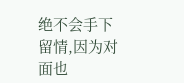绝不会手下留情,因为对面也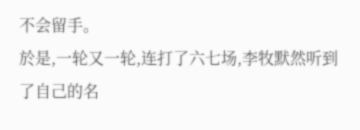不会留手。
於是,一轮又一轮,连打了六七场,李牧默然听到了自己的名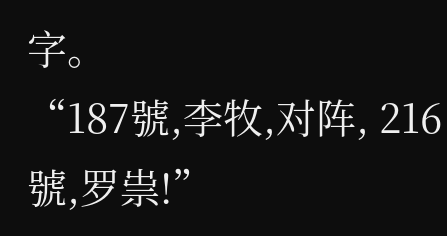字。
“187號,李牧,对阵, 216號,罗祟!”